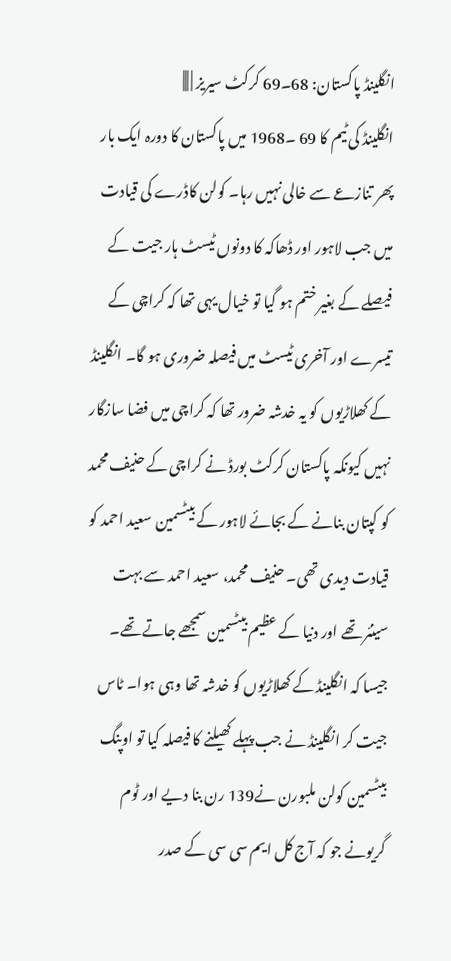انگلینڈ پاکستان: 68۔69 کرکٹ سیریز | |||
انگلینڈ کی ٹیم کا 69 ۔1968 میں پاکستان کا دورہ ایک بار پھر تنازعے سے خالی نہیں رہا۔ کولن کاڈرے کی قیادت میں جب لاہور اور ڈھاکہ کا دونوں ٹیسٹ ہار جیت کے فیصلے کے بغیر ختم ہو گیا تو خیال یہی تھا کہ کراچی کے تیسرے اور آخری ٹیسٹ میں فیصلہ ضروری ہو گا۔ انگلینڈ کے کھلاڑیوں کو یہ خدشہ ضرور تھا کہ کراچی میں فضا سازگار نہیں کیونکہ پاکستان کرکٹ بورڈ نے کراچی کے حنیف محمد کو کپتان بنانے کے بجائے لاہور کے بیٹسمین سعید احمد کو قیادت دیدی تھی۔ حنیف محمد، سعید احمد سے بہت سینئر تھے اور دنیا کے عظیم بیٹسمین سمجھے جاتے تھے۔ جیسا کہ انگلینڈ کے کھلاڑیوں کو خدشہ تھا وہی ہوا۔ ٹاس جیت کر انگلینڈ نے جب پہلے کھیلنے کا فیصلہ کیا تو اوپنگ بیٹسمین کولن ملبورن نے139 رن بنا دیے اور ٹوم گریونے جو کہ آج کل ایم سی سی کے صدر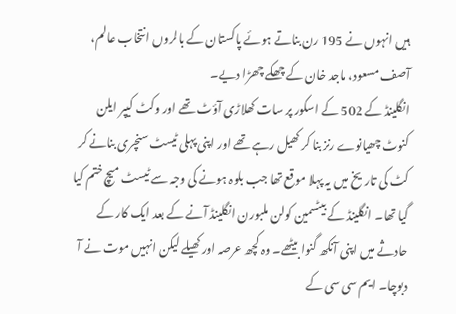ہیں انہوں نے 195 رن بناتے ہوئے پاکستان کے بالروں انتخاب عالم، آصف مسعود، ماجد خان کے چھکے چھڑا دیے۔
انگلینڈ کے 502 کے اسکور پر سات کھلاڑی آؤٹ تھے اور وکٹ کیپر ایلن کنوٹ چھیانوے رنز بنا کر کھیل رہے تھے اور اپنی پہلی ٹیسٹ سنچری بنانے کر کٹ کی تاریخ میں یہ پہلا موقع تھا جب بلوہ ہونے کی وجہ سے ٹیسٹ میچ ختم کیا گیا تھا۔ انگلینڈ کے بیٹسمین کولن ملبورن انگلینڈ آنے کے بعد ایک کار کے حادثے میں اپنی آنکھ گنوا بیٹھے۔ وہ کچھ عرصہ اور کھیلے لیکن انہیں موت نے آ دبوچا۔ ایم سی سی کے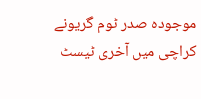موجودہ صدر ٹوم گریونے کراچی میں آخری ٹیسٹ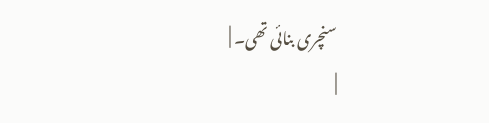سنچری بنائی تھی۔ |
|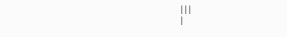|||
|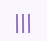|||